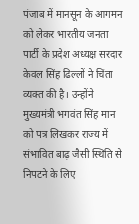पंजाब में मानसून के आगमन को लेकर भारतीय जनता पार्टी के प्रदेश अध्यक्ष सरदार केवल सिंह ढिल्लों ने चिंता व्यक्त की है। उन्होंने मुख्यमंत्री भगवंत सिंह मान को पत्र लिखकर राज्य में संभावित बाढ़ जैसी स्थिति से निपटने के लिए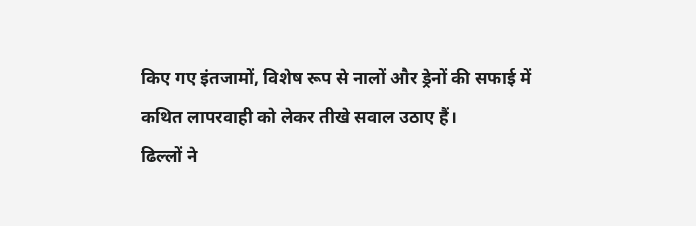किए गए इंतजामों, विशेष रूप से नालों और ड्रेनों की सफाई में कथित लापरवाही को लेकर तीखे सवाल उठाए हैं।
ढिल्लों ने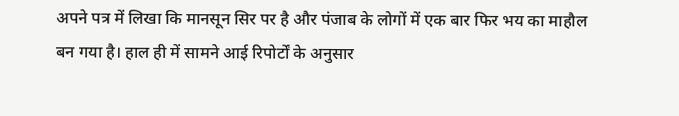अपने पत्र में लिखा कि मानसून सिर पर है और पंजाब के लोगों में एक बार फिर भय का माहौल बन गया है। हाल ही में सामने आई रिपोर्टों के अनुसार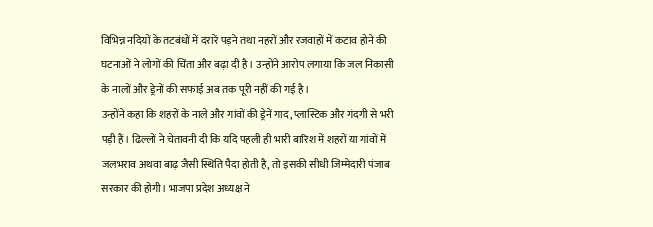विभिन्न नदियों के तटबंधों में दरारें पड़ने तथा नहरों और रजवाहों में कटाव होने की घटनाओं ने लोगों की चिंता और बढ़ा दी है। उन्होंने आरोप लगाया कि जल निकासी के नालों और ड्रेनों की सफाई अब तक पूरी नहीं की गई है।
उन्होंने कहा कि शहरों के नाले और गांवों की ड्रेनें गाद, प्लास्टिक और गंदगी से भरी पड़ी हैं। ढिल्लों ने चेतावनी दी कि यदि पहली ही भारी बारिश में शहरों या गांवों में जलभराव अथवा बाढ़ जैसी स्थिति पैदा होती है, तो इसकी सीधी जिम्मेदारी पंजाब सरकार की होगी। भाजपा प्रदेश अध्यक्ष ने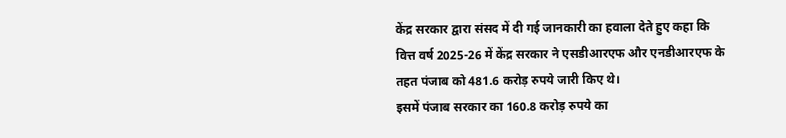केंद्र सरकार द्वारा संसद में दी गई जानकारी का हवाला देते हुए कहा कि वित्त वर्ष 2025-26 में केंद्र सरकार ने एसडीआरएफ और एनडीआरएफ के तहत पंजाब को 481.6 करोड़ रुपये जारी किए थे।
इसमें पंजाब सरकार का 160.8 करोड़ रुपये का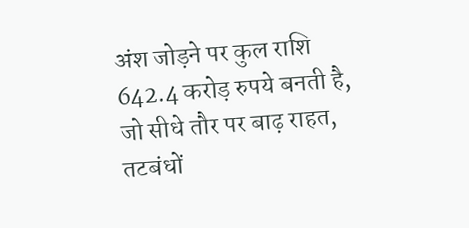अंश जोड़ने पर कुल राशि 642.4 करोड़ रुपये बनती है, जो सीधे तौर पर बाढ़ राहत, तटबंधों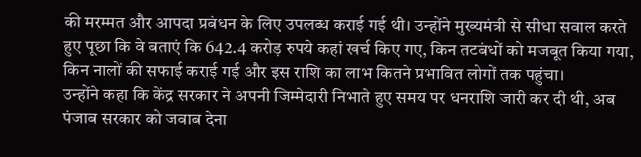की मरम्मत और आपदा प्रबंधन के लिए उपलब्ध कराई गई थी। उन्होंने मुख्यमंत्री से सीधा सवाल करते हुए पूछा कि वे बताएं कि 642.4 करोड़ रुपये कहां खर्च किए गए, किन तटबंधों को मजबूत किया गया, किन नालों की सफाई कराई गई और इस राशि का लाभ कितने प्रभावित लोगों तक पहुंचा।
उन्होंने कहा कि केंद्र सरकार ने अपनी जिम्मेदारी निभाते हुए समय पर धनराशि जारी कर दी थी, अब पंजाब सरकार को जवाब देना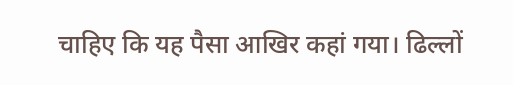चाहिए कि यह पैसा आखिर कहां गया। ढिल्लों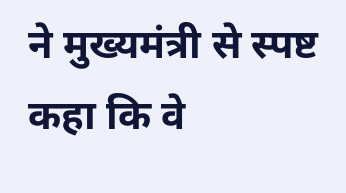ने मुख्यमंत्री से स्पष्ट कहा कि वे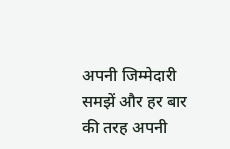अपनी जिम्मेदारी समझें और हर बार की तरह अपनी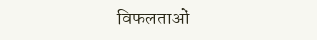विफलताओं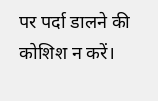पर पर्दा डालने की कोशिश न करें।